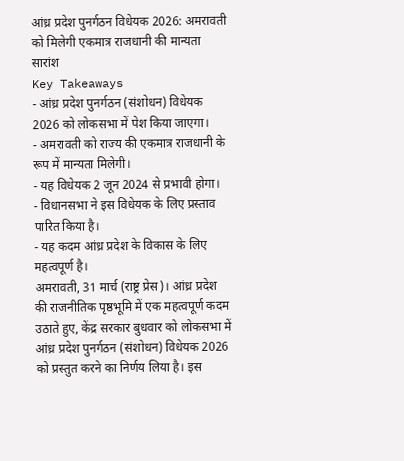आंध्र प्रदेश पुनर्गठन विधेयक 2026: अमरावती को मिलेगी एकमात्र राजधानी की मान्यता
सारांश
Key Takeaways
- आंध्र प्रदेश पुनर्गठन (संशोधन) विधेयक 2026 को लोकसभा में पेश किया जाएगा।
- अमरावती को राज्य की एकमात्र राजधानी के रूप में मान्यता मिलेगी।
- यह विधेयक 2 जून 2024 से प्रभावी होगा।
- विधानसभा ने इस विधेयक के लिए प्रस्ताव पारित किया है।
- यह कदम आंध्र प्रदेश के विकास के लिए महत्वपूर्ण है।
अमरावती, 31 मार्च (राष्ट्र प्रेस)। आंध्र प्रदेश की राजनीतिक पृष्ठभूमि में एक महत्वपूर्ण कदम उठाते हुए, केंद्र सरकार बुधवार को लोकसभा में आंध्र प्रदेश पुनर्गठन (संशोधन) विधेयक 2026 को प्रस्तुत करने का निर्णय लिया है। इस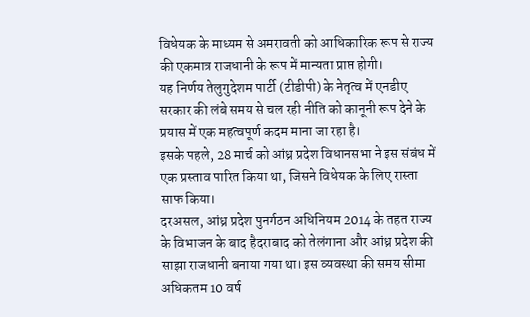विधेयक के माध्यम से अमरावती को आधिकारिक रूप से राज्य की एकमात्र राजधानी के रूप में मान्यता प्राप्त होगी।
यह निर्णय तेलुगुदेशम पार्टी (टीडीपी) के नेतृत्व में एनडीए सरकार की लंबे समय से चल रही नीति को कानूनी रूप देने के प्रयास में एक महत्वपूर्ण कदम माना जा रहा है।
इसके पहले, 28 मार्च को आंध्र प्रदेश विधानसभा ने इस संबंध में एक प्रस्ताव पारित किया था, जिसने विधेयक के लिए रास्ता साफ किया।
दरअसल, आंध्र प्रदेश पुनर्गठन अधिनियम 2014 के तहत राज्य के विभाजन के बाद हैदराबाद को तेलंगाना और आंध्र प्रदेश की साझा राजधानी बनाया गया था। इस व्यवस्था की समय सीमा अधिकतम 10 वर्ष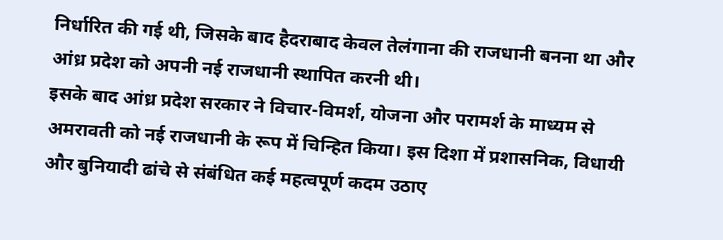निर्धारित की गई थी, जिसके बाद हैदराबाद केवल तेलंगाना की राजधानी बनना था और आंध्र प्रदेश को अपनी नई राजधानी स्थापित करनी थी।
इसके बाद आंध्र प्रदेश सरकार ने विचार-विमर्श, योजना और परामर्श के माध्यम से अमरावती को नई राजधानी के रूप में चिन्हित किया। इस दिशा में प्रशासनिक, विधायी और बुनियादी ढांचे से संबंधित कई महत्वपूर्ण कदम उठाए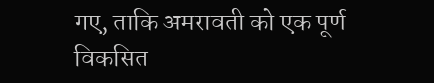गए, ताकि अमरावती को एक पूर्ण विकसित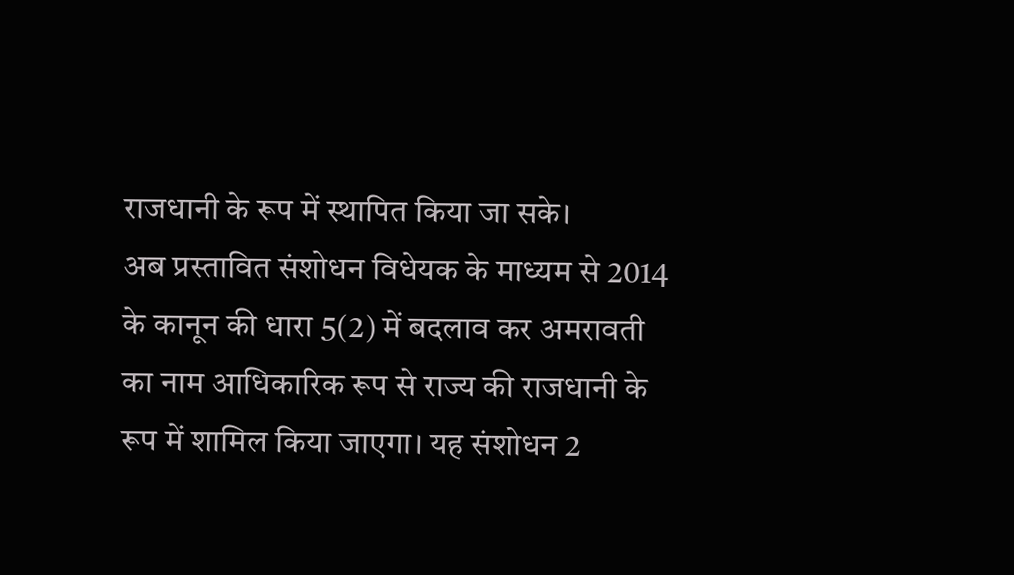राजधानी के रूप में स्थापित किया जा सके।
अब प्रस्तावित संशोधन विधेयक के माध्यम से 2014 के कानून की धारा 5(2) में बदलाव कर अमरावती का नाम आधिकारिक रूप से राज्य की राजधानी के रूप में शामिल किया जाएगा। यह संशोधन 2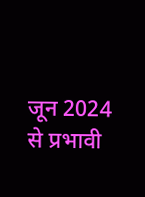जून 2024 से प्रभावी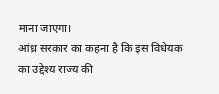माना जाएगा।
आंध्र सरकार का कहना है कि इस विधेयक का उद्देश्य राज्य की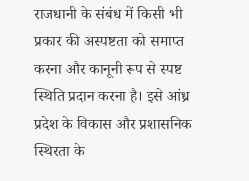राजधानी के संबंध में किसी भी प्रकार की अस्पष्टता को समाप्त करना और कानूनी रूप से स्पष्ट स्थिति प्रदान करना है। इसे आंध्र प्रदेश के विकास और प्रशासनिक स्थिरता के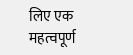लिए एक महत्वपूर्ण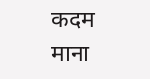कदम माना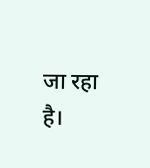जा रहा है।